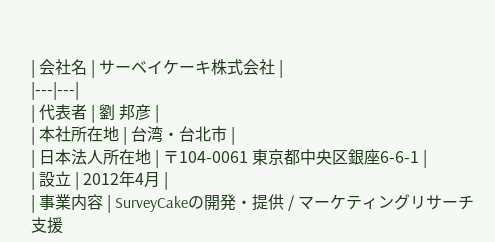| 会社名 | サーベイケーキ株式会社 |
|---|---|
| 代表者 | 劉 邦彦 |
| 本社所在地 | 台湾・台北市 |
| 日本法人所在地 | 〒104-0061 東京都中央区銀座6-6-1 |
| 設立 | 2012年4月 |
| 事業内容 | SurveyCakeの開発・提供 / マーケティングリサーチ支援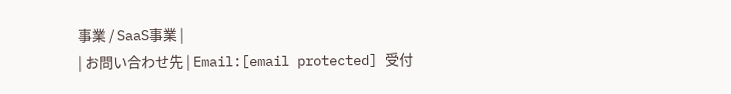事業 / SaaS事業 |
| お問い合わせ先 | Email:[email protected] 受付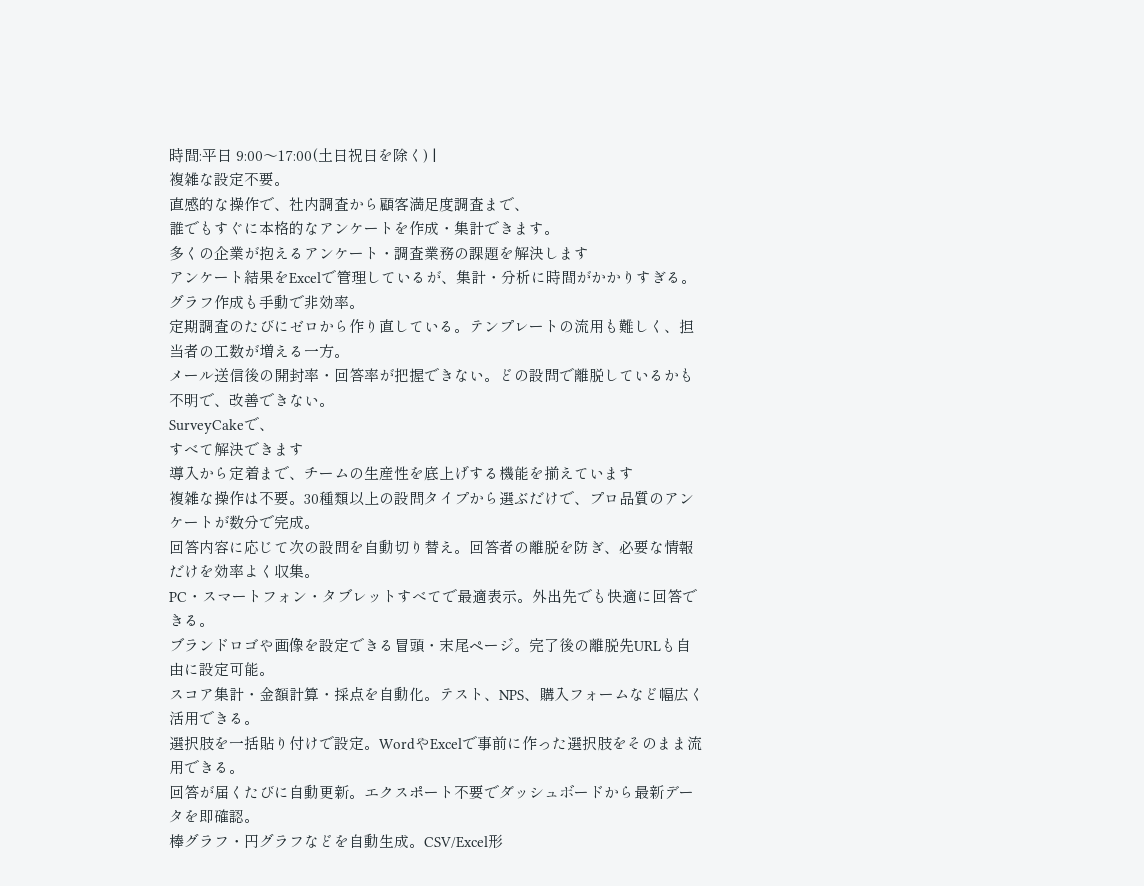時間:平日 9:00〜17:00(土日祝日を除く) |
複雑な設定不要。
直感的な操作で、社内調査から顧客満足度調査まで、
誰でもすぐに本格的なアンケートを作成・集計できます。
多くの企業が抱えるアンケート・調査業務の課題を解決します
アンケート結果をExcelで管理しているが、集計・分析に時間がかかりすぎる。グラフ作成も手動で非効率。
定期調査のたびにゼロから作り直している。テンプレートの流用も難しく、担当者の工数が増える一方。
メール送信後の開封率・回答率が把握できない。どの設問で離脱しているかも不明で、改善できない。
SurveyCakeで、
すべて解決できます
導入から定着まで、チームの生産性を底上げする機能を揃えています
複雑な操作は不要。30種類以上の設問タイプから選ぶだけで、プロ品質のアンケートが数分で完成。
回答内容に応じて次の設問を自動切り替え。回答者の離脱を防ぎ、必要な情報だけを効率よく収集。
PC・スマートフォン・タブレットすべてで最適表示。外出先でも快適に回答できる。
ブランドロゴや画像を設定できる冒頭・末尾ページ。完了後の離脱先URLも自由に設定可能。
スコア集計・金額計算・採点を自動化。テスト、NPS、購入フォームなど幅広く活用できる。
選択肢を一括貼り付けで設定。WordやExcelで事前に作った選択肢をそのまま流用できる。
回答が届くたびに自動更新。エクスポート不要でダッシュボードから最新データを即確認。
棒グラフ・円グラフなどを自動生成。CSV/Excel形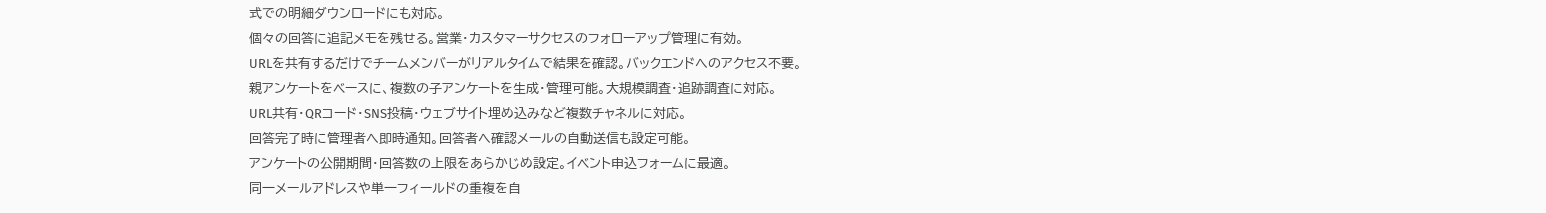式での明細ダウンロードにも対応。
個々の回答に追記メモを残せる。営業・カスタマーサクセスのフォローアップ管理に有効。
URLを共有するだけでチームメンバーがリアルタイムで結果を確認。バックエンドへのアクセス不要。
親アンケートをベースに、複数の子アンケートを生成・管理可能。大規模調査・追跡調査に対応。
URL共有・QRコード・SNS投稿・ウェブサイト埋め込みなど複数チャネルに対応。
回答完了時に管理者へ即時通知。回答者へ確認メールの自動送信も設定可能。
アンケートの公開期間・回答数の上限をあらかじめ設定。イベント申込フォームに最適。
同一メールアドレスや単一フィールドの重複を自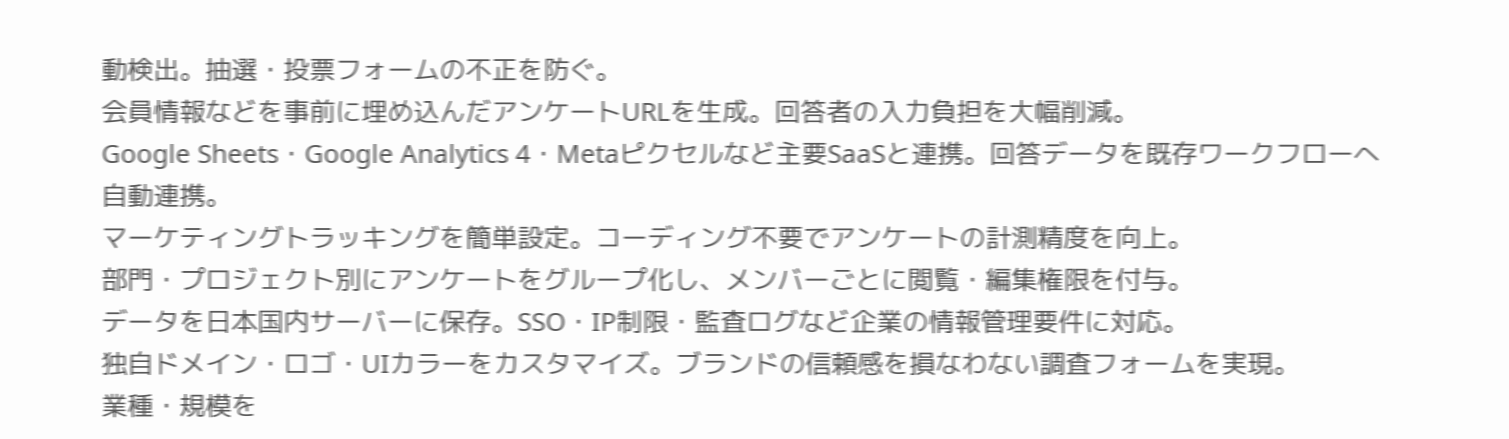動検出。抽選・投票フォームの不正を防ぐ。
会員情報などを事前に埋め込んだアンケートURLを生成。回答者の入力負担を大幅削減。
Google Sheets・Google Analytics 4・Metaピクセルなど主要SaaSと連携。回答データを既存ワークフローへ自動連携。
マーケティングトラッキングを簡単設定。コーディング不要でアンケートの計測精度を向上。
部門・プロジェクト別にアンケートをグループ化し、メンバーごとに閲覧・編集権限を付与。
データを日本国内サーバーに保存。SSO・IP制限・監査ログなど企業の情報管理要件に対応。
独自ドメイン・ロゴ・UIカラーをカスタマイズ。ブランドの信頼感を損なわない調査フォームを実現。
業種・規模を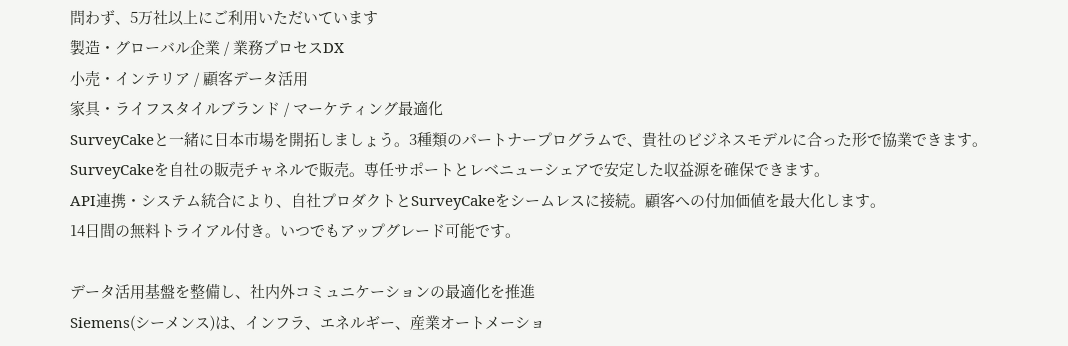問わず、5万社以上にご利用いただいています
製造・グローバル企業 / 業務プロセスDX
小売・インテリア / 顧客データ活用
家具・ライフスタイルブランド / マーケティング最適化
SurveyCakeと一緒に日本市場を開拓しましょう。3種類のパートナープログラムで、貴社のビジネスモデルに合った形で協業できます。
SurveyCakeを自社の販売チャネルで販売。専任サポートとレベニューシェアで安定した収益源を確保できます。
API連携・システム統合により、自社プロダクトとSurveyCakeをシームレスに接続。顧客への付加価値を最大化します。
14日間の無料トライアル付き。いつでもアップグレード可能です。

データ活用基盤を整備し、社内外コミュニケーションの最適化を推進
Siemens(シーメンス)は、インフラ、エネルギー、産業オートメーショ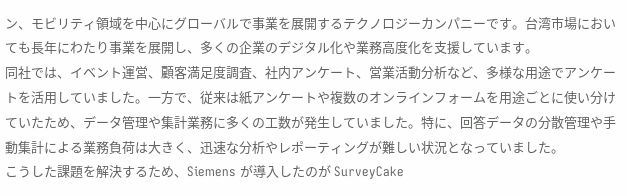ン、モビリティ領域を中心にグローバルで事業を展開するテクノロジーカンパニーです。台湾市場においても長年にわたり事業を展開し、多くの企業のデジタル化や業務高度化を支援しています。
同社では、イベント運営、顧客満足度調査、社内アンケート、営業活動分析など、多様な用途でアンケートを活用していました。一方で、従来は紙アンケートや複数のオンラインフォームを用途ごとに使い分けていたため、データ管理や集計業務に多くの工数が発生していました。特に、回答データの分散管理や手動集計による業務負荷は大きく、迅速な分析やレポーティングが難しい状況となっていました。
こうした課題を解決するため、Siemens が導入したのが SurveyCake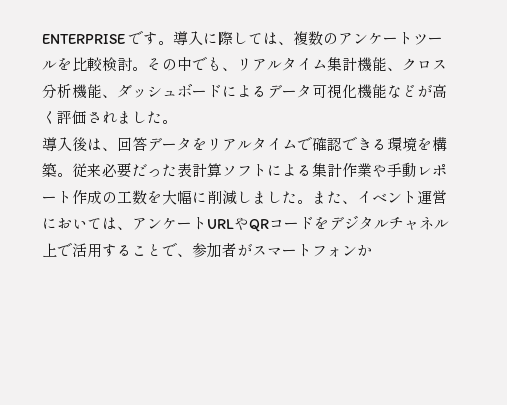ENTERPRISE です。導入に際しては、複数のアンケートツールを比較検討。その中でも、リアルタイム集計機能、クロス分析機能、ダッシュボードによるデータ可視化機能などが高く評価されました。
導入後は、回答データをリアルタイムで確認できる環境を構築。従来必要だった表計算ソフトによる集計作業や手動レポート作成の工数を大幅に削減しました。また、イベント運営においては、アンケートURLやQRコードをデジタルチャネル上で活用することで、参加者がスマートフォンか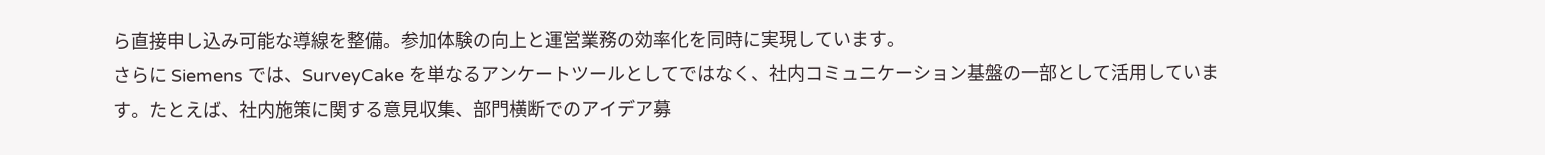ら直接申し込み可能な導線を整備。参加体験の向上と運営業務の効率化を同時に実現しています。
さらに Siemens では、SurveyCake を単なるアンケートツールとしてではなく、社内コミュニケーション基盤の一部として活用しています。たとえば、社内施策に関する意見収集、部門横断でのアイデア募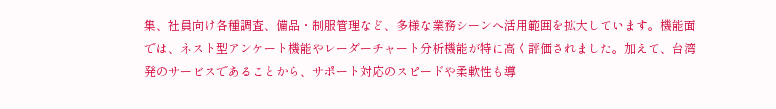集、社員向け各種調査、備品・制服管理など、多様な業務シーンへ活用範囲を拡大しています。機能面では、ネスト型アンケート機能やレーダーチャート分析機能が特に高く評価されました。加えて、台湾発のサービスであることから、サポート対応のスピードや柔軟性も導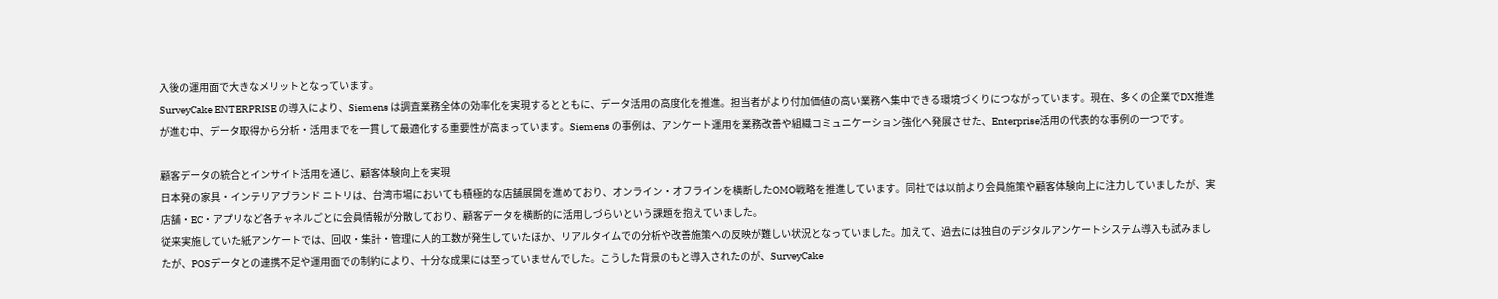入後の運用面で大きなメリットとなっています。
SurveyCake ENTERPRISE の導入により、Siemens は調査業務全体の効率化を実現するとともに、データ活用の高度化を推進。担当者がより付加価値の高い業務へ集中できる環境づくりにつながっています。現在、多くの企業でDX推進が進む中、データ取得から分析・活用までを一貫して最適化する重要性が高まっています。Siemens の事例は、アンケート運用を業務改善や組織コミュニケーション強化へ発展させた、Enterprise活用の代表的な事例の一つです。

顧客データの統合とインサイト活用を通じ、顧客体験向上を実現
日本発の家具・インテリアブランド ニトリは、台湾市場においても積極的な店舗展開を進めており、オンライン・オフラインを横断したOMO戦略を推進しています。同社では以前より会員施策や顧客体験向上に注力していましたが、実店舗・EC・アプリなど各チャネルごとに会員情報が分散しており、顧客データを横断的に活用しづらいという課題を抱えていました。
従来実施していた紙アンケートでは、回収・集計・管理に人的工数が発生していたほか、リアルタイムでの分析や改善施策への反映が難しい状況となっていました。加えて、過去には独自のデジタルアンケートシステム導入も試みましたが、POSデータとの連携不足や運用面での制約により、十分な成果には至っていませんでした。こうした背景のもと導入されたのが、SurveyCake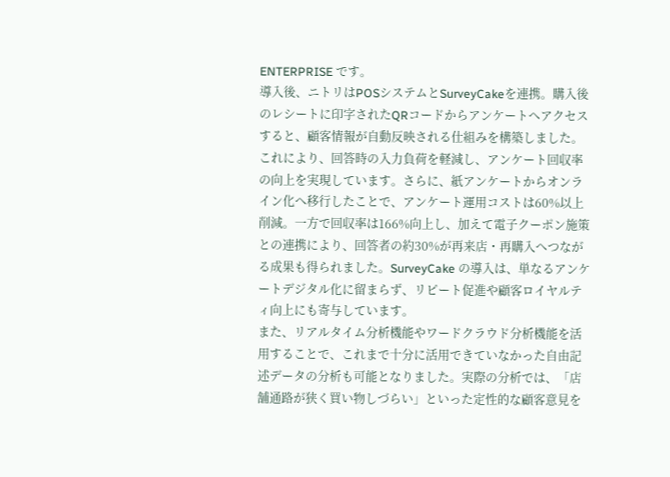ENTERPRISE です。
導入後、ニトリはPOSシステムとSurveyCakeを連携。購入後のレシートに印字されたQRコードからアンケートへアクセスすると、顧客情報が自動反映される仕組みを構築しました。これにより、回答時の入力負荷を軽減し、アンケート回収率の向上を実現しています。さらに、紙アンケートからオンライン化へ移行したことで、アンケート運用コストは60%以上削減。一方で回収率は166%向上し、加えて電子クーポン施策との連携により、回答者の約30%が再来店・再購入へつながる成果も得られました。SurveyCake の導入は、単なるアンケートデジタル化に留まらず、リピート促進や顧客ロイヤルティ向上にも寄与しています。
また、リアルタイム分析機能やワードクラウド分析機能を活用することで、これまで十分に活用できていなかった自由記述データの分析も可能となりました。実際の分析では、「店舗通路が狭く買い物しづらい」といった定性的な顧客意見を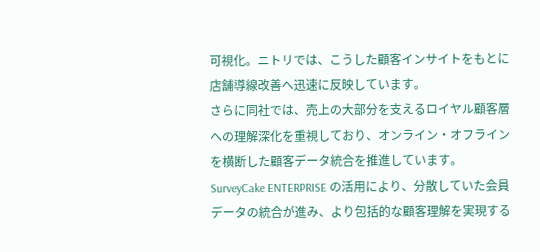可視化。ニトリでは、こうした顧客インサイトをもとに店舗導線改善へ迅速に反映しています。
さらに同社では、売上の大部分を支えるロイヤル顧客層への理解深化を重視しており、オンライン・オフラインを横断した顧客データ統合を推進しています。SurveyCake ENTERPRISE の活用により、分散していた会員データの統合が進み、より包括的な顧客理解を実現する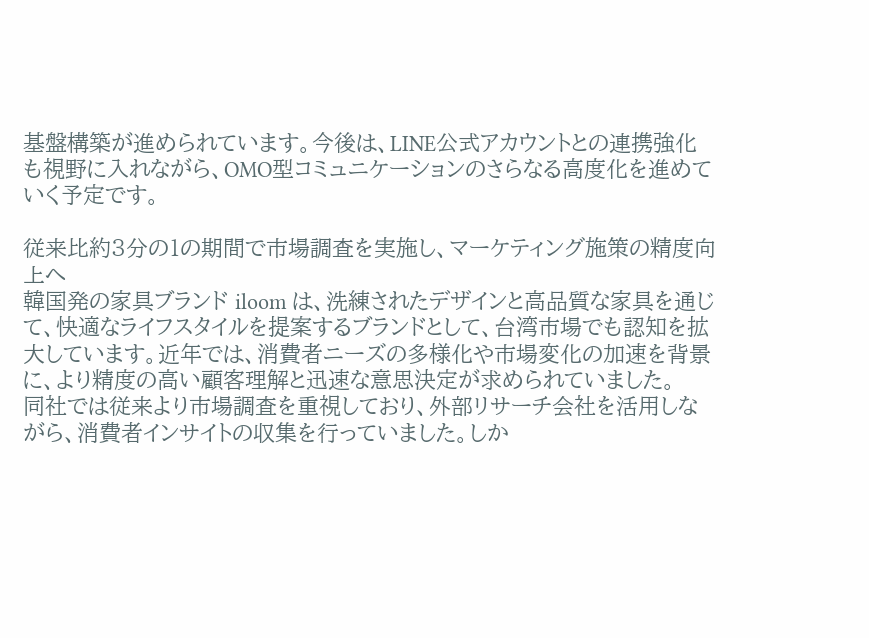基盤構築が進められています。今後は、LINE公式アカウントとの連携強化も視野に入れながら、OMO型コミュニケーションのさらなる高度化を進めていく予定です。

従来比約3分の1の期間で市場調査を実施し、マーケティング施策の精度向上へ
韓国発の家具ブランド iloom は、洗練されたデザインと高品質な家具を通じて、快適なライフスタイルを提案するブランドとして、台湾市場でも認知を拡大しています。近年では、消費者ニーズの多様化や市場変化の加速を背景に、より精度の高い顧客理解と迅速な意思決定が求められていました。
同社では従来より市場調査を重視しており、外部リサーチ会社を活用しながら、消費者インサイトの収集を行っていました。しか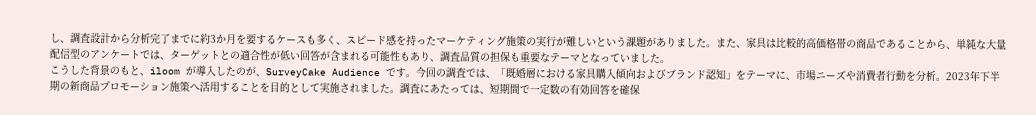し、調査設計から分析完了までに約3か月を要するケースも多く、スピード感を持ったマーケティング施策の実行が難しいという課題がありました。また、家具は比較的高価格帯の商品であることから、単純な大量配信型のアンケートでは、ターゲットとの適合性が低い回答が含まれる可能性もあり、調査品質の担保も重要なテーマとなっていました。
こうした背景のもと、iloom が導入したのが、SurveyCake Audience です。今回の調査では、「既婚層における家具購入傾向およびブランド認知」をテーマに、市場ニーズや消費者行動を分析。2023年下半期の新商品プロモーション施策へ活用することを目的として実施されました。調査にあたっては、短期間で一定数の有効回答を確保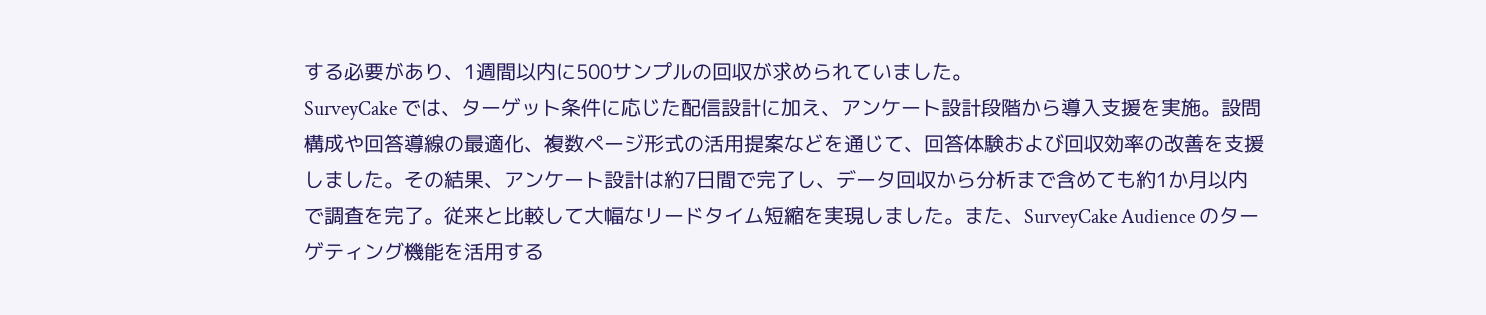する必要があり、1週間以内に500サンプルの回収が求められていました。
SurveyCake では、ターゲット条件に応じた配信設計に加え、アンケート設計段階から導入支援を実施。設問構成や回答導線の最適化、複数ページ形式の活用提案などを通じて、回答体験および回収効率の改善を支援しました。その結果、アンケート設計は約7日間で完了し、データ回収から分析まで含めても約1か月以内で調査を完了。従来と比較して大幅なリードタイム短縮を実現しました。また、SurveyCake Audience のターゲティング機能を活用する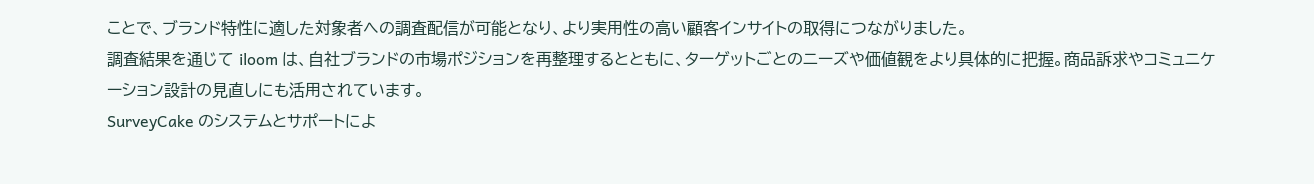ことで、ブランド特性に適した対象者への調査配信が可能となり、より実用性の高い顧客インサイトの取得につながりました。
調査結果を通じて iloom は、自社ブランドの市場ポジションを再整理するとともに、ターゲットごとのニーズや価値観をより具体的に把握。商品訴求やコミュニケーション設計の見直しにも活用されています。
SurveyCake のシステムとサポートによ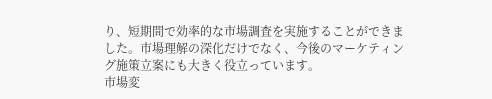り、短期間で効率的な市場調査を実施することができました。市場理解の深化だけでなく、今後のマーケティング施策立案にも大きく役立っています。
市場変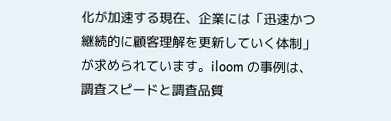化が加速する現在、企業には「迅速かつ継続的に顧客理解を更新していく体制」が求められています。iloom の事例は、調査スピードと調査品質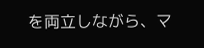を両立しながら、マ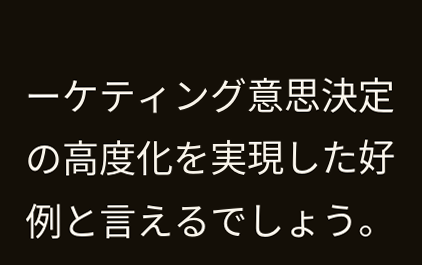ーケティング意思決定の高度化を実現した好例と言えるでしょう。